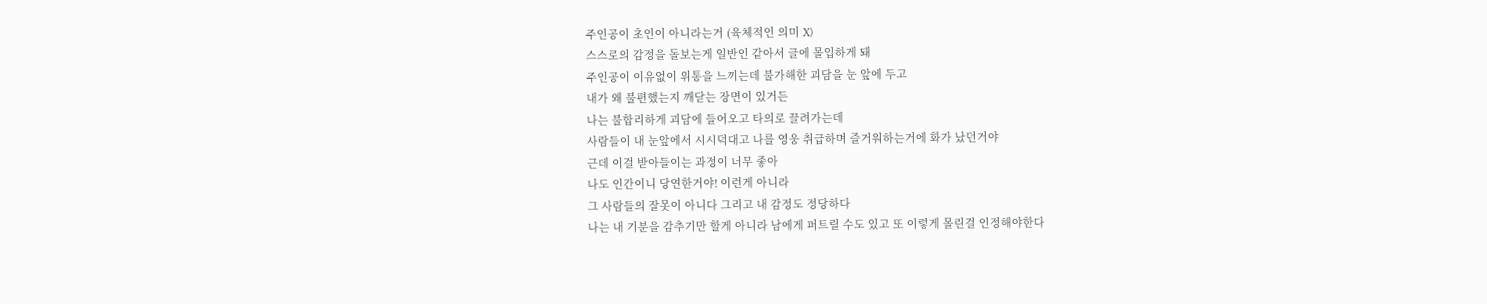주인공이 초인이 아니라는거 (육체적인 의미 X)
스스로의 감정을 돌보는게 일반인 같아서 글에 몰입하게 돼
주인공이 이유없이 위통을 느끼는데 불가해한 괴담을 눈 앞에 두고
내가 왜 불편했는지 깨닫는 장면이 있거든
나는 불합리하게 괴담에 들어오고 타의로 끌려가는데
사람들이 내 눈앞에서 시시덕대고 나를 영웅 취급하며 즐거워하는거에 화가 났던거야
근데 이걸 받아들이는 과정이 너무 좋아
나도 인간이니 당연한거야! 이런게 아니라
그 사람들의 잘못이 아니다 그리고 내 감정도 정당하다
나는 내 기분을 감추기만 할게 아니라 남에게 퍼트릴 수도 있고 또 이렇게 몰린걸 인정해야한다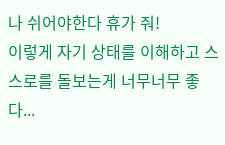나 쉬어야한다 휴가 줘!
이렇게 자기 상태를 이해하고 스스로를 돌보는게 너무너무 좋다...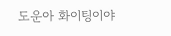도운아 화이팅이야